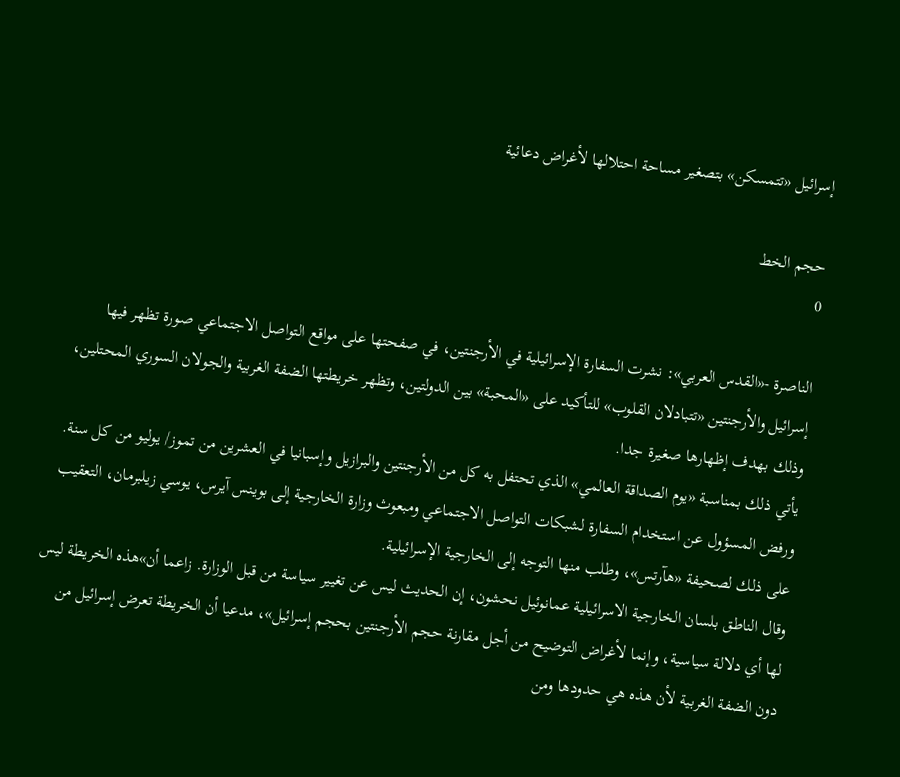إسرائيل «تتمسكن» بتصغير مساحة احتلالها لأغراض دعائية

حجم الخط
0

الناصرة -«القدس العربي»: نشرت السفارة الإسرائيلية في الأرجنتين، في صفحتها على مواقع التواصل الاجتماعي صورة تظهر فيها إسرائيل والأرجنتين «تتبادلان القلوب» للتأكيد على «المحبة» بين الدولتين، وتظهر خريطتها الضفة الغربية والجولان السوري المحتلين، وذلك بهدف إظهارها صغيرة جدا.
يأتي ذلك بمناسبة «يوم الصداقة العالمي» الذي تحتفل به كل من الأرجنتين والبرازيل وإسبانيا في العشرين من تموز/ يوليو من كل سنة. ورفض المسؤول عن استخدام السفارة لشبكات التواصل الاجتماعي ومبعوث وزارة الخارجية إلى بوينس آيرس، يوسي زيلبرمان، التعقيب على ذلك لصحيفة «هآرتس»، وطلب منها التوجه إلى الخارجية الإسرائيلية.
وقال الناطق بلسان الخارجية الاسرائيلية عمانوئيل نحشون، إن الحديث ليس عن تغيير سياسة من قبل الوزارة. زاعما أن»هذه الخريطة ليس لها أي دلالة سياسية، وإنما لأغراض التوضيح من أجل مقارنة حجم الأرجنتين بحجم إسرائيل»، مدعيا أن الخريطة تعرض إسرائيل من دون الضفة الغربية لأن هذه هي حدودها ومن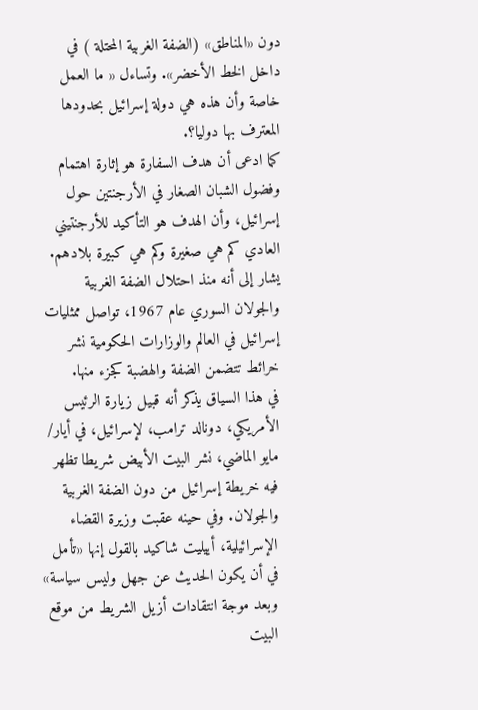دون «المناطق» (الضفة الغربية المحتلة ) في داخل الخط الأخضر». وتساءل « ما العمل خاصة وأن هذه هي دولة إسرائيل بحدودها المعترف بها دوليا؟.
كما ادعى أن هدف السفارة هو إثارة اهتمام وفضول الشبان الصغار في الأرجنتين حول إسرائيل، وأن الهدف هو التأكيد للأرجنتيني العادي كم هي صغيرة وكم هي كبيرة بلادهم.
يشار إلى أنه منذ احتلال الضفة الغربية والجولان السوري عام 1967، تواصل ممثليات إسرائيل في العالم والوزارات الحكومية نشر خرائط تتضمن الضفة والهضبة كجزء منها.
في هذا السياق يذكر أنه قبيل زيارة الرئيس الأمريكي، دونالد ترامب، لإسرائيل، في أيار/ مايو الماضي، نشر البيت الأبيض شريطا تظهر فيه خريطة إسرائيل من دون الضفة الغربية والجولان. وفي حينه عقبت وزيرة القضاء الإسرائيلية، أييليت شاكيد بالقول إنها «تأمل في أن يكون الحديث عن جهل وليس سياسة» وبعد موجة انتقادات أزيل الشريط من موقع البيت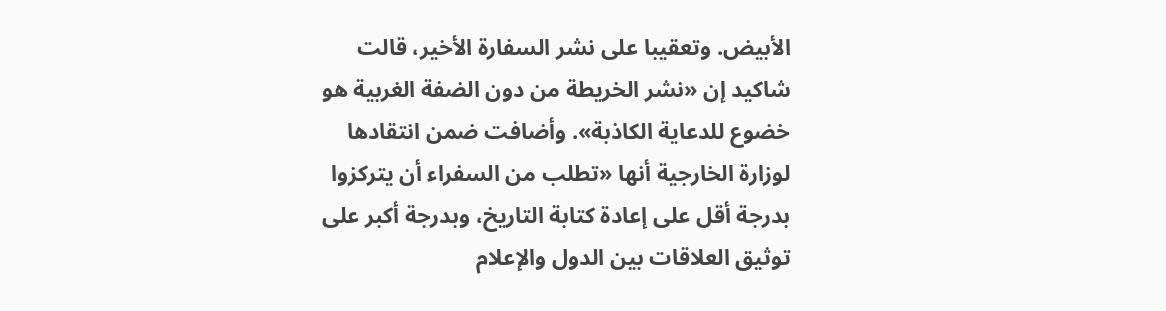الأبيض. وتعقيبا على نشر السفارة الأخير، قالت شاكيد إن «نشر الخريطة من دون الضفة الغربية هو خضوع للدعاية الكاذبة». وأضافت ضمن انتقادها لوزارة الخارجية أنها «تطلب من السفراء أن يتركزوا بدرجة أقل على إعادة كتابة التاريخ، وبدرجة أكبر على توثيق العلاقات بين الدول والإعلام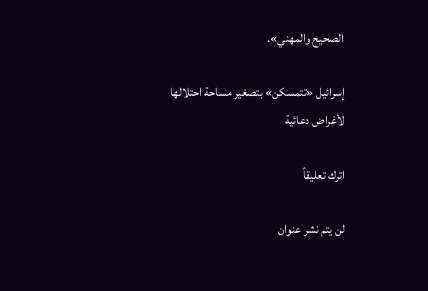الصحيح والمهني».

إسرائيل «تتمسكن» بتصغير مساحة احتلالها لأغراض دعائية

اترك تعليقاً

لن يتم نشر عنوان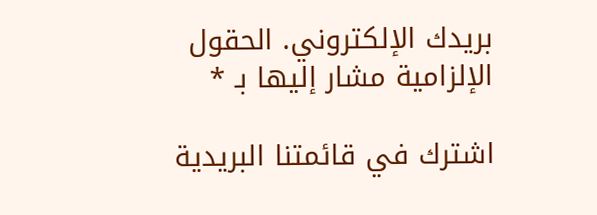بريدك الإلكتروني. الحقول الإلزامية مشار إليها بـ *

اشترك في قائمتنا البريدية